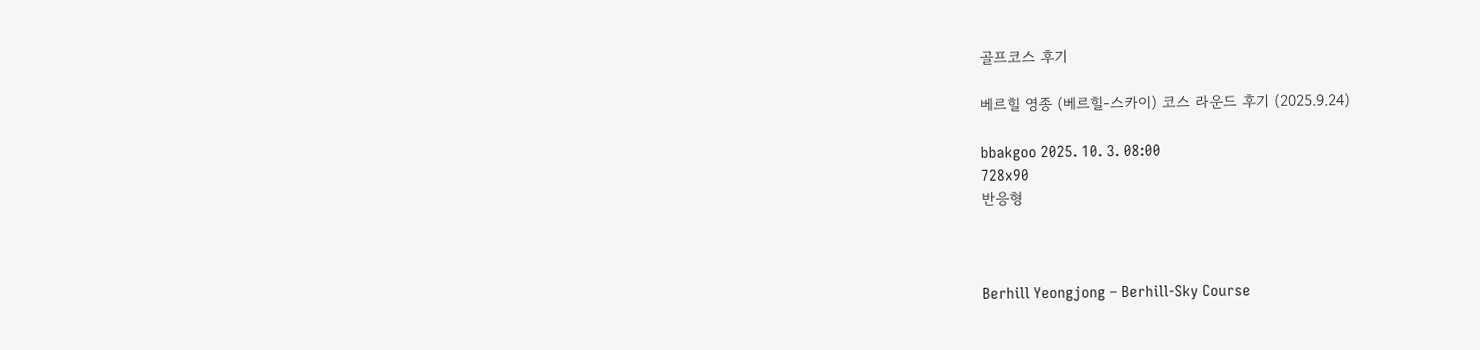골프코스 후기

베르힐 영종 (베르힐-스카이) 코스 라운드 후기 (2025.9.24)

bbakgoo 2025. 10. 3. 08:00
728x90
반응형



Berhill Yeongjong – Berhill-Sky Course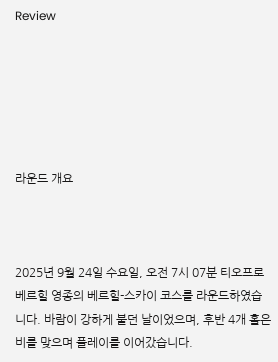Review






라운드 개요



2025년 9월 24일 수요일, 오전 7시 07분 티오프로 베르힐 영종의 베르힐-스카이 코스를 라운드하였습니다. 바람이 강하게 불던 날이었으며, 후반 4개 홀은 비를 맞으며 플레이를 이어갔습니다.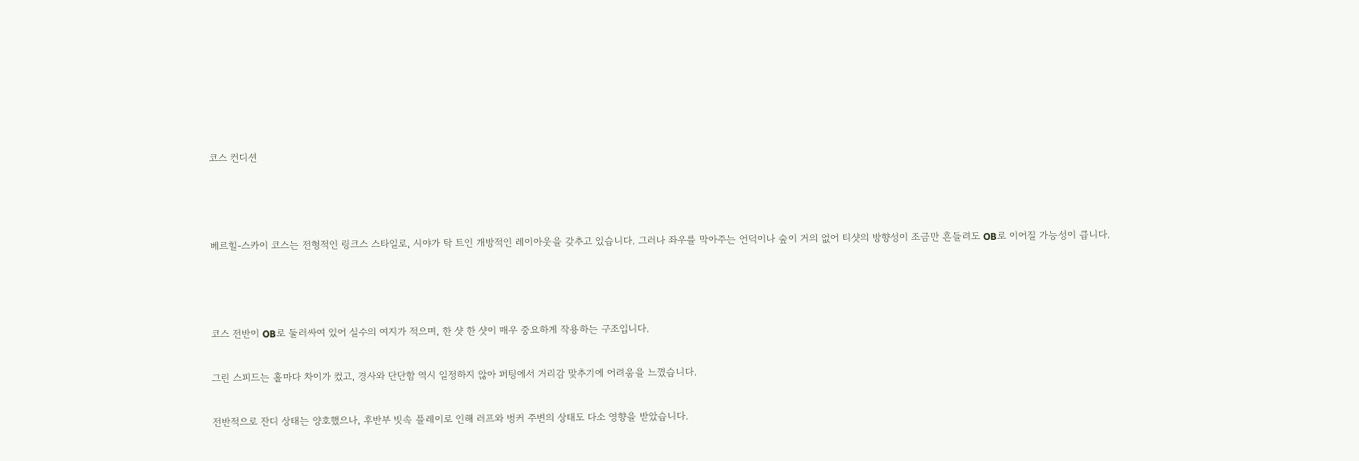코스 컨디션



베르힐-스카이 코스는 전형적인 링크스 스타일로, 시야가 탁 트인 개방적인 레이아웃을 갖추고 있습니다. 그러나 좌우를 막아주는 언덕이나 숲이 거의 없어 티샷의 방향성이 조금만 흔들려도 OB로 이어질 가능성이 큽니다.



코스 전반이 OB로 둘러싸여 있어 실수의 여지가 적으며, 한 샷 한 샷이 매우 중요하게 작용하는 구조입니다.

그린 스피드는 홀마다 차이가 컸고, 경사와 단단함 역시 일정하지 않아 퍼팅에서 거리감 맞추기에 어려움을 느꼈습니다.

전반적으로 잔디 상태는 양호했으나, 후반부 빗속 플레이로 인해 러프와 벙커 주변의 상태도 다소 영향을 받았습니다.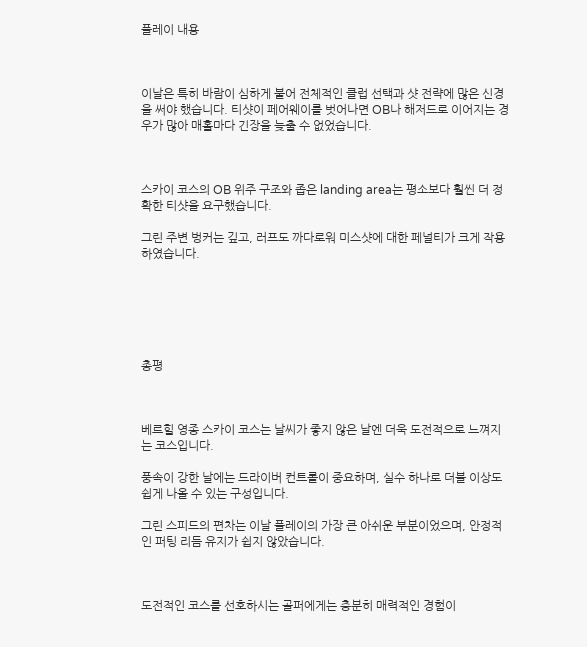플레이 내용



이날은 특히 바람이 심하게 불어 전체적인 클럽 선택과 샷 전략에 많은 신경을 써야 했습니다. 티샷이 페어웨이를 벗어나면 OB나 해저드로 이어지는 경우가 많아 매홀마다 긴장을 늦출 수 없었습니다.



스카이 코스의 OB 위주 구조와 좁은 landing area는 평소보다 훨씬 더 정확한 티샷을 요구했습니다.

그린 주변 벙커는 깊고, 러프도 까다로워 미스샷에 대한 페널티가 크게 작용하였습니다.






총평



베르힐 영종 스카이 코스는 날씨가 좋지 않은 날엔 더욱 도전적으로 느껴지는 코스입니다.

풍속이 강한 날에는 드라이버 컨트롤이 중요하며, 실수 하나로 더블 이상도 쉽게 나올 수 있는 구성입니다.

그린 스피드의 편차는 이날 플레이의 가장 큰 아쉬운 부분이었으며, 안정적인 퍼팅 리듬 유지가 쉽지 않았습니다.



도전적인 코스를 선호하시는 골퍼에게는 충분히 매력적인 경험이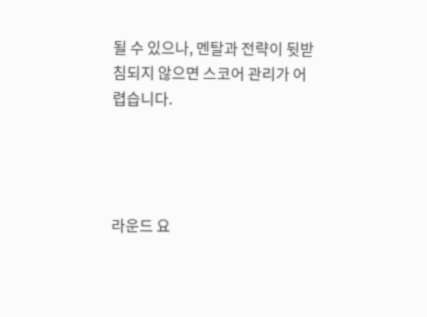될 수 있으나, 멘탈과 전략이 뒷받침되지 않으면 스코어 관리가 어렵습니다.




라운드 요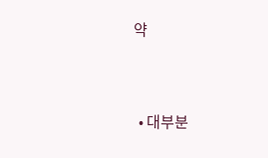약



  • 대부분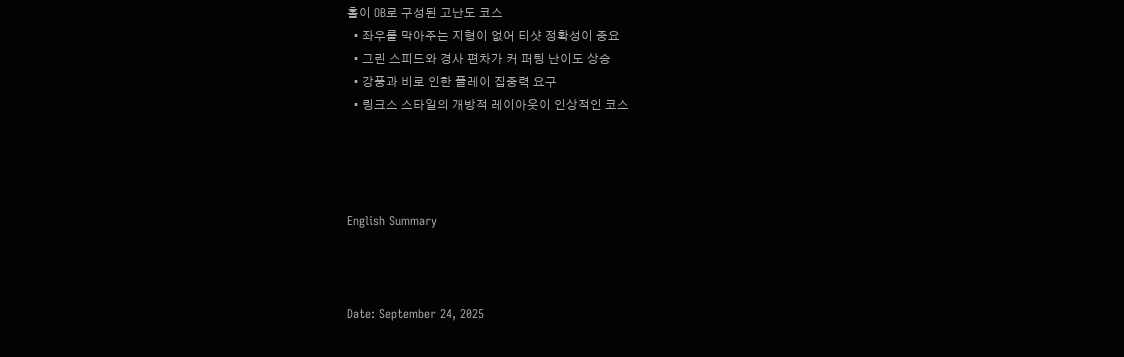홀이 OB로 구성된 고난도 코스
  • 좌우를 막아주는 지형이 없어 티샷 정확성이 중요
  • 그린 스피드와 경사 편차가 커 퍼팅 난이도 상승
  • 강풍과 비로 인한 플레이 집중력 요구
  • 링크스 스타일의 개방적 레이아웃이 인상적인 코스




English Summary



Date: September 24, 2025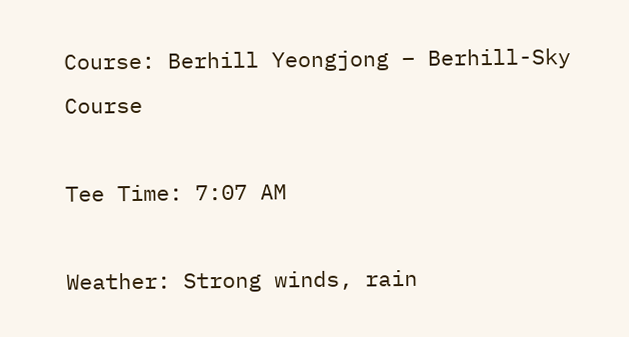Course: Berhill Yeongjong – Berhill-Sky Course

Tee Time: 7:07 AM

Weather: Strong winds, rain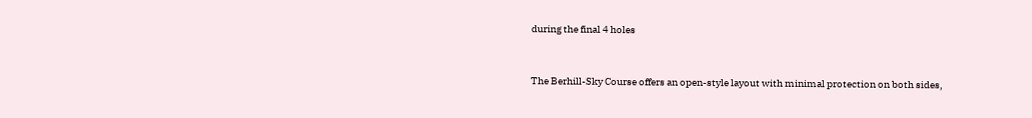during the final 4 holes



The Berhill-Sky Course offers an open-style layout with minimal protection on both sides,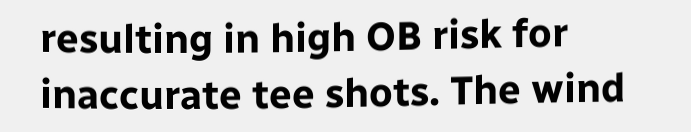resulting in high OB risk for inaccurate tee shots. The wind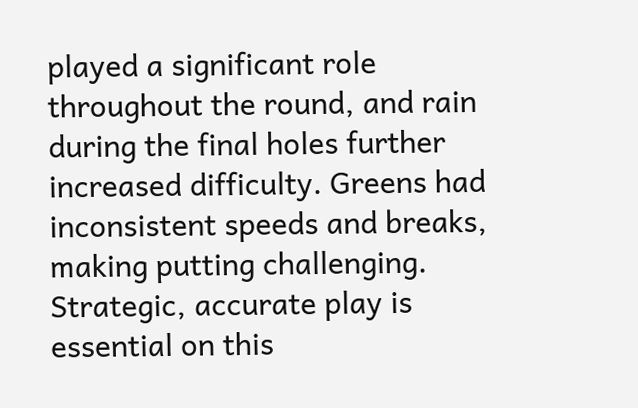played a significant role throughout the round, and rain during the final holes further increased difficulty. Greens had inconsistent speeds and breaks, making putting challenging. Strategic, accurate play is essential on this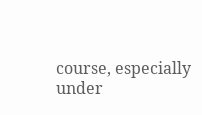course, especially under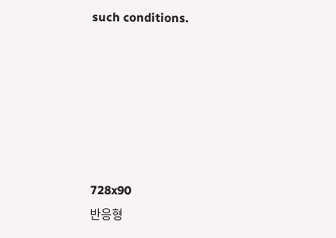such conditions.






728x90
반응형